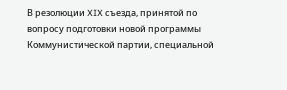В резолюции XIX съезда, принятой по вопросу подготовки новой программы Коммунистической партии, специальной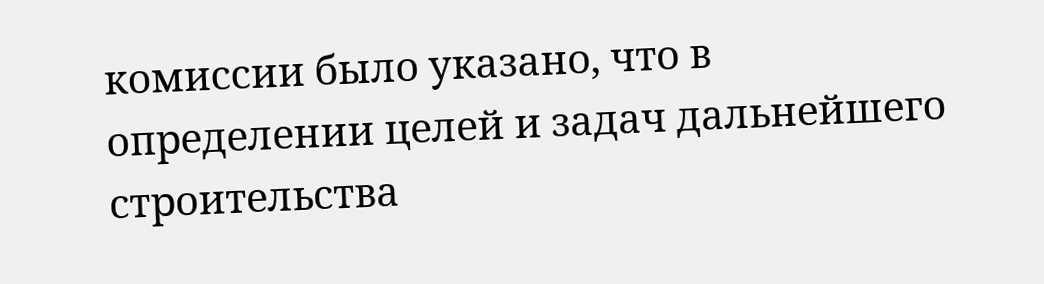комиссии было указано, что в определении целей и задач дальнейшего строительства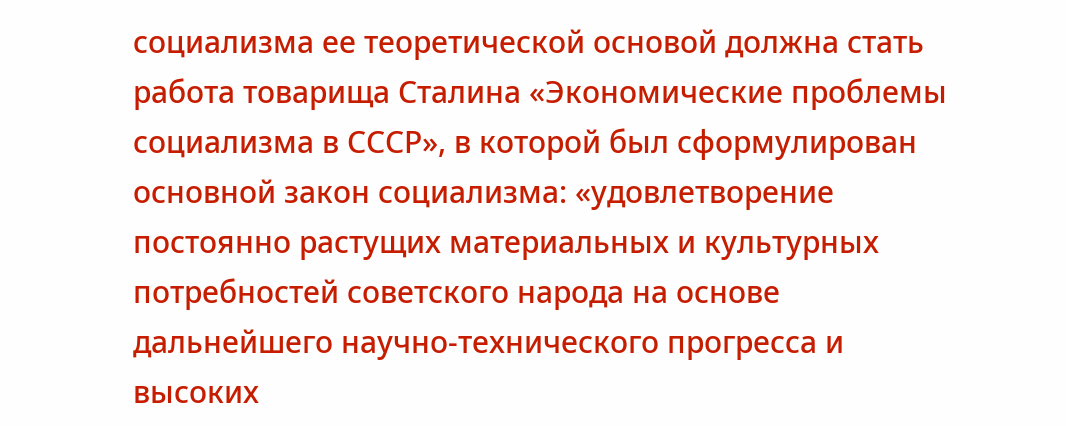социализма ее теоретической основой должна стать работа товарища Сталина «Экономические проблемы социализма в СССР», в которой был сформулирован основной закон социализма: «удовлетворение постоянно растущих материальных и культурных потребностей советского народа на основе дальнейшего научно-технического прогресса и высоких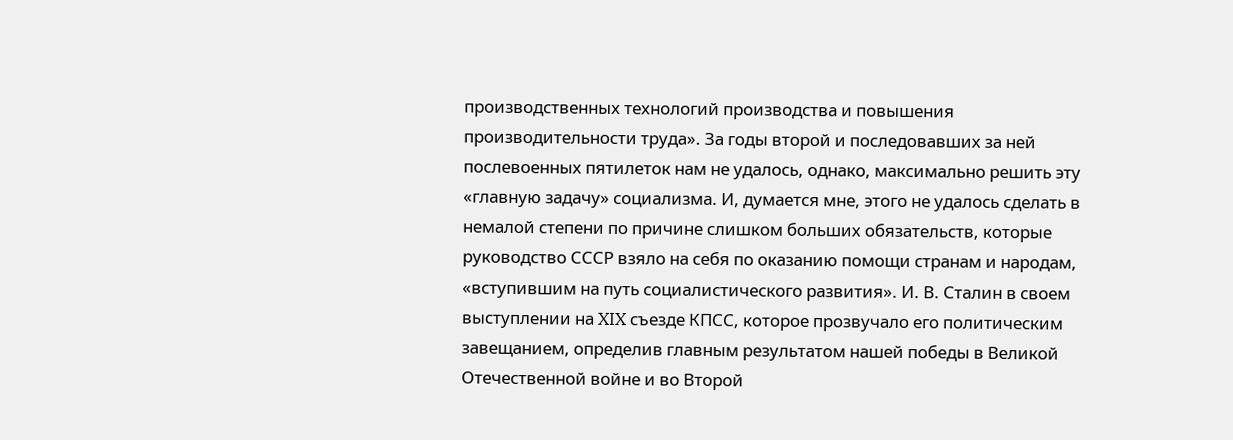производственных технологий производства и повышения производительности труда». За годы второй и последовавших за ней послевоенных пятилеток нам не удалось, однако, максимально решить эту «главную задачу» социализма. И, думается мне, этого не удалось сделать в немалой степени по причине слишком больших обязательств, которые руководство СССР взяло на себя по оказанию помощи странам и народам, «вступившим на путь социалистического развития». И. В. Сталин в своем выступлении на XIX съезде КПСС, которое прозвучало его политическим завещанием, определив главным результатом нашей победы в Великой Отечественной войне и во Второй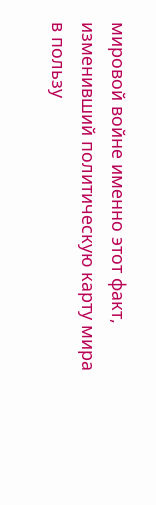мировой войне именно этот факт, изменивший политическую карту мира в пользу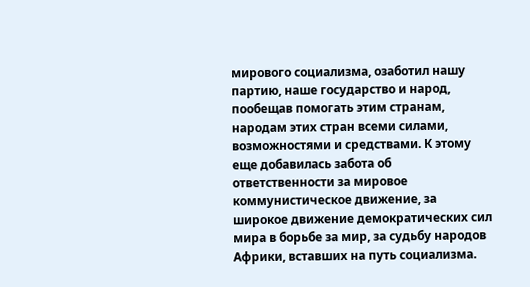мирового социализма, озаботил нашу партию, наше государство и народ, пообещав помогать этим странам, народам этих стран всеми силами, возможностями и средствами. К этому еще добавилась забота об ответственности за мировое коммунистическое движение, за широкое движение демократических сил мира в борьбе за мир, за судьбу народов Африки, вставших на путь социализма.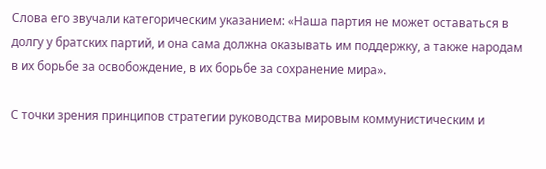Слова его звучали категорическим указанием: «Наша партия не может оставаться в долгу у братских партий, и она сама должна оказывать им поддержку, а также народам в их борьбе за освобождение, в их борьбе за сохранение мира».

С точки зрения принципов стратегии руководства мировым коммунистическим и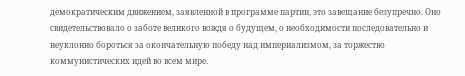демократическим движением, заявленной в программе партии, это завещание безупречно. Оно свидетельствовало о заботе великого вождя о будущем, о необходимости последовательно и неуклонно бороться за окончательную победу над империализмом, за торжество коммунистических идей во всем мире.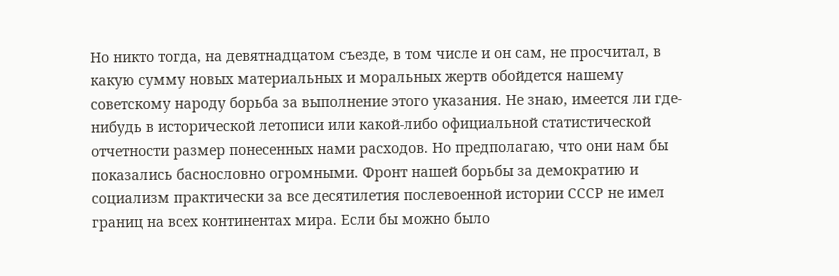Но никто тогда, на девятнадцатом съезде, в том числе и он сам, не просчитал, в какую сумму новых материальных и моральных жертв обойдется нашему советскому народу борьба за выполнение этого указания. Не знаю, имеется ли где-нибудь в исторической летописи или какой-либо официальной статистической отчетности размер понесенных нами расходов. Но предполагаю, что они нам бы показались баснословно огромными. Фронт нашей борьбы за демократию и социализм практически за все десятилетия послевоенной истории СССР не имел границ на всех континентах мира. Если бы можно было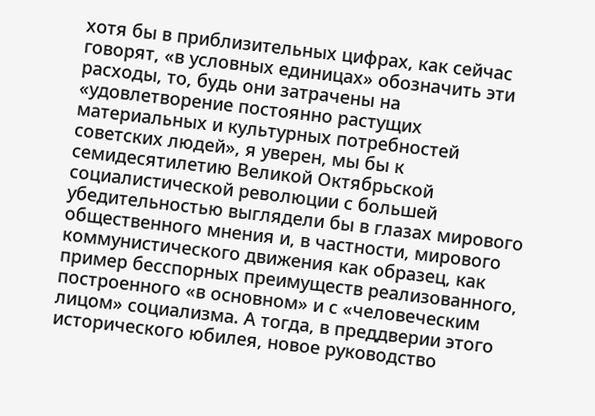хотя бы в приблизительных цифрах, как сейчас говорят, «в условных единицах» обозначить эти расходы, то, будь они затрачены на «удовлетворение постоянно растущих материальных и культурных потребностей советских людей», я уверен, мы бы к семидесятилетию Великой Октябрьской социалистической революции с большей убедительностью выглядели бы в глазах мирового общественного мнения и, в частности, мирового коммунистического движения как образец, как пример бесспорных преимуществ реализованного, построенного «в основном» и с «человеческим лицом» социализма. А тогда, в преддверии этого исторического юбилея, новое руководство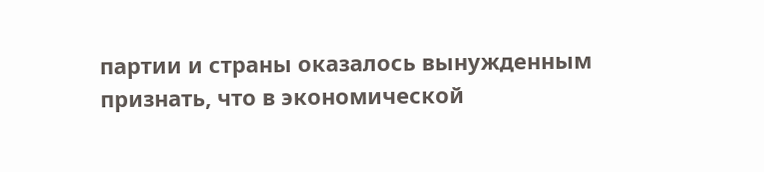партии и страны оказалось вынужденным признать, что в экономической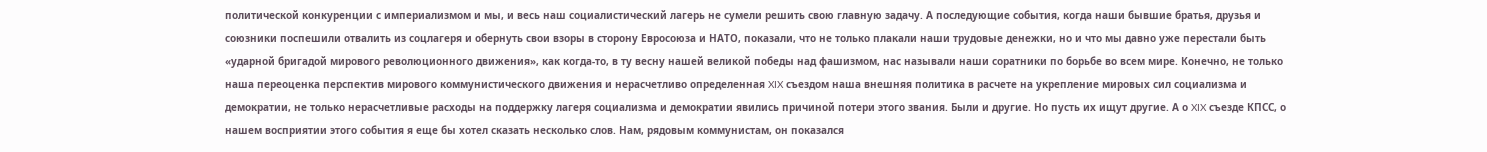политической конкуренции с империализмом и мы, и весь наш социалистический лагерь не сумели решить свою главную задачу. А последующие события, когда наши бывшие братья, друзья и союзники поспешили отвалить из соцлагеря и обернуть свои взоры в сторону Евросоюза и НАТО, показали, что не только плакали наши трудовые денежки, но и что мы давно уже перестали быть «ударной бригадой мирового революционного движения», как когда-то, в ту весну нашей великой победы над фашизмом, нас называли наши соратники по борьбе во всем мире. Конечно, не только наша переоценка перспектив мирового коммунистического движения и нерасчетливо определенная XIX съездом наша внешняя политика в расчете на укрепление мировых сил социализма и демократии, не только нерасчетливые расходы на поддержку лагеря социализма и демократии явились причиной потери этого звания. Были и другие. Но пусть их ищут другие. А о XIX съезде КПСС, о нашем восприятии этого события я еще бы хотел сказать несколько слов. Нам, рядовым коммунистам, он показался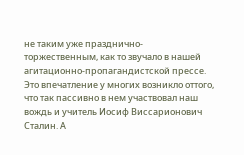не таким уже празднично-торжественным, как то звучало в нашей агитационно-пропагандистской прессе. Это впечатление у многих возникло оттого, что так пассивно в нем участвовал наш вождь и учитель Иосиф Виссарионович Сталин. А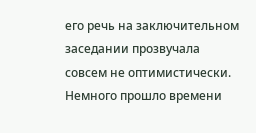его речь на заключительном заседании прозвучала совсем не оптимистически. Немного прошло времени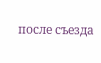после съезда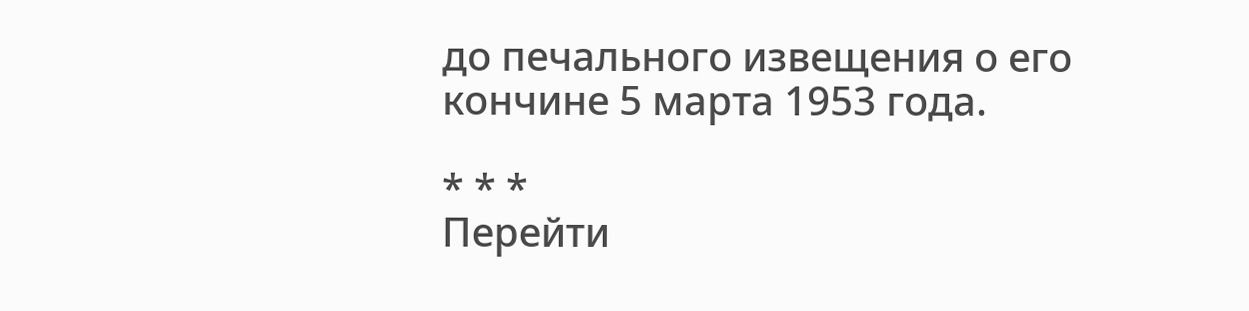до печального извещения о его кончине 5 марта 1953 года.

* * *
Перейти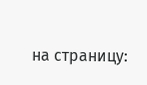на страницу: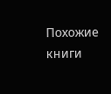Похожие книги